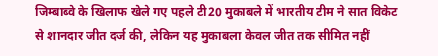जिम्बाब्वे के खिलाफ खेले गए पहले टी20 मुकाबले में भारतीय टीम ने सात विकेट से शानदार जीत दर्ज की, लेकिन यह मुकाबला केवल जीत तक सीमित नहीं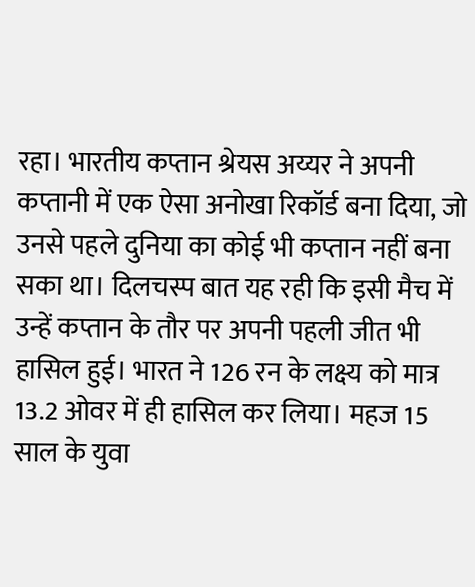रहा। भारतीय कप्तान श्रेयस अय्यर ने अपनी कप्तानी में एक ऐसा अनोखा रिकॉर्ड बना दिया, जो उनसे पहले दुनिया का कोई भी कप्तान नहीं बना सका था। दिलचस्प बात यह रही कि इसी मैच में उन्हें कप्तान के तौर पर अपनी पहली जीत भी हासिल हुई। भारत ने 126 रन के लक्ष्य को मात्र 13.2 ओवर में ही हासिल कर लिया। महज 15 साल के युवा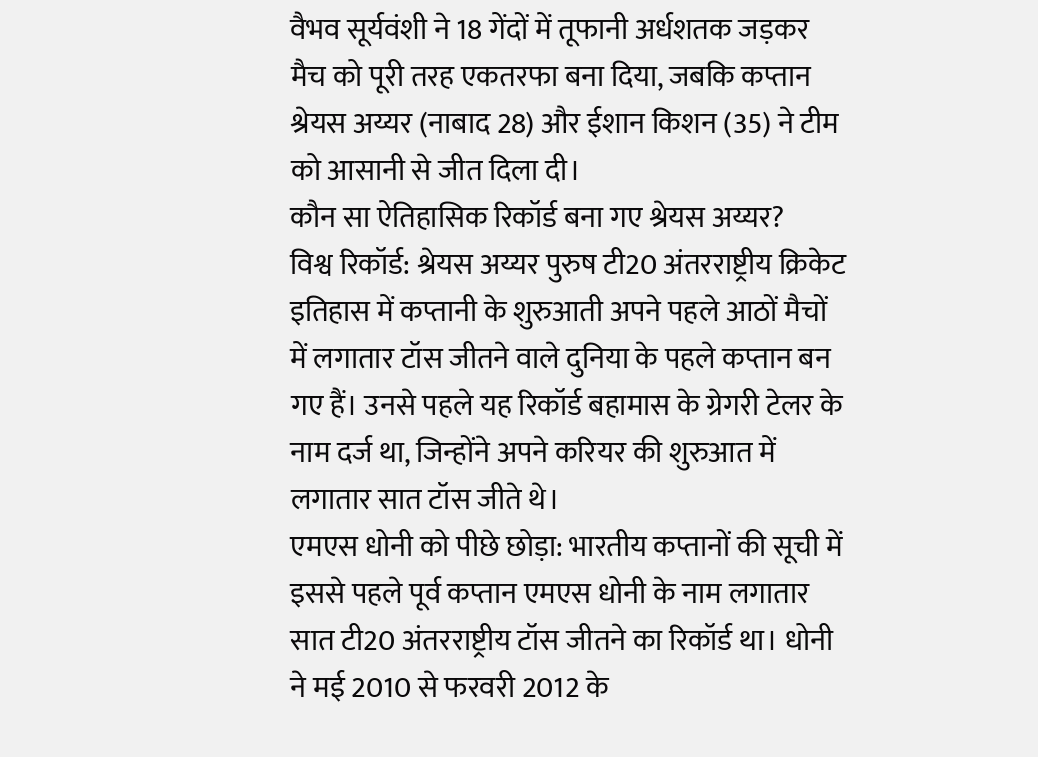वैभव सूर्यवंशी ने 18 गेंदों में तूफानी अर्धशतक जड़कर मैच को पूरी तरह एकतरफा बना दिया, जबकि कप्तान श्रेयस अय्यर (नाबाद 28) और ईशान किशन (35) ने टीम को आसानी से जीत दिला दी।
कौन सा ऐतिहासिक रिकॉर्ड बना गए श्रेयस अय्यर?
विश्व रिकॉर्ड: श्रेयस अय्यर पुरुष टी20 अंतरराष्ट्रीय क्रिकेट इतिहास में कप्तानी के शुरुआती अपने पहले आठों मैचों में लगातार टॉस जीतने वाले दुनिया के पहले कप्तान बन गए हैं। उनसे पहले यह रिकॉर्ड बहामास के ग्रेगरी टेलर के नाम दर्ज था, जिन्होंने अपने करियर की शुरुआत में लगातार सात टॉस जीते थे।
एमएस धोनी को पीछे छोड़ा: भारतीय कप्तानों की सूची में इससे पहले पूर्व कप्तान एमएस धोनी के नाम लगातार सात टी20 अंतरराष्ट्रीय टॉस जीतने का रिकॉर्ड था। धोनी ने मई 2010 से फरवरी 2012 के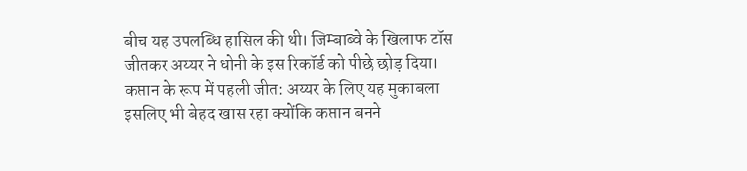बीच यह उपलब्धि हासिल की थी। जिम्बाब्वे के खिलाफ टॉस जीतकर अय्यर ने धोनी के इस रिकॉर्ड को पीछे छोड़ दिया।
कप्तान के रूप में पहली जीत: अय्यर के लिए यह मुकाबला इसलिए भी बेहद खास रहा क्योंकि कप्तान बनने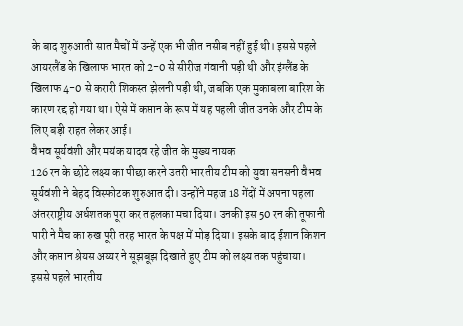के बाद शुरुआती सात मैचों में उन्हें एक भी जीत नसीब नहीं हुई थी। इससे पहले आयरलैंड के खिलाफ भारत को 2-0 से सीरीज गंवानी पड़ी थी और इंग्लैंड के खिलाफ 4-0 से करारी शिकस्त झेलनी पड़ी थी, जबकि एक मुकाबला बारिश के कारण रद्द हो गया था। ऐसे में कप्तान के रूप में यह पहली जीत उनके और टीम के लिए बड़ी राहत लेकर आई।
वैभव सूर्यवंशी और मयंक यादव रहे जीत के मुख्य नायक
126 रन के छोटे लक्ष्य का पीछा करने उतरी भारतीय टीम को युवा सनसनी वैभव सूर्यवंशी ने बेहद विस्फोटक शुरुआत दी। उन्होंने महज 18 गेंदों में अपना पहला अंतरराष्ट्रीय अर्धशतक पूरा कर तहलका मचा दिया। उनकी इस 50 रन की तूफानी पारी ने मैच का रुख पूरी तरह भारत के पक्ष में मोड़ दिया। इसके बाद ईशान किशन और कप्तान श्रेयस अय्यर ने सूझबूझ दिखाते हुए टीम को लक्ष्य तक पहुंचाया।
इससे पहले भारतीय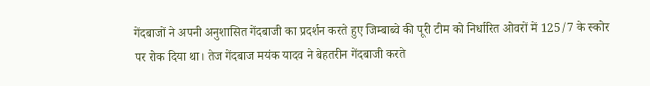गेंदबाजों ने अपनी अनुशासित गेंदबाजी का प्रदर्शन करते हुए जिम्बाब्वे की पूरी टीम को निर्धारित ओवरों में 125/7 के स्कोर पर रोक दिया था। तेज गेंदबाज मयंक यादव ने बेहतरीन गेंदबाजी करते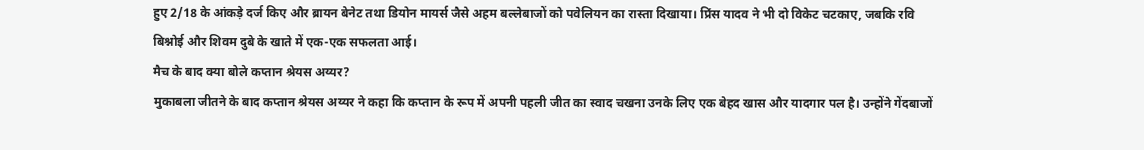हुए 2/18 के आंकड़े दर्ज किए और ब्रायन बेनेट तथा डियोन मायर्स जैसे अहम बल्लेबाजों को पवेलियन का रास्ता दिखाया। प्रिंस यादव ने भी दो विकेट चटकाए, जबकि रवि बिश्नोई और शिवम दुबे के खाते में एक-एक सफलता आई।
मैच के बाद क्या बोले कप्तान श्रेयस अय्यर?
मुकाबला जीतने के बाद कप्तान श्रेयस अय्यर ने कहा कि कप्तान के रूप में अपनी पहली जीत का स्वाद चखना उनके लिए एक बेहद खास और यादगार पल है। उन्होंने गेंदबाजों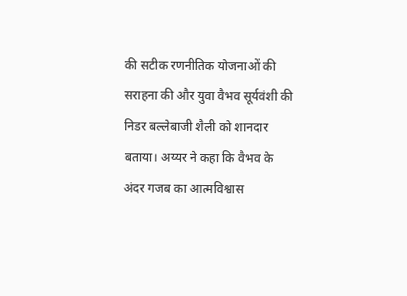की सटीक रणनीतिक योजनाओं की सराहना की और युवा वैभव सूर्यवंशी की निडर बल्लेबाजी शैली को शानदार बताया। अय्यर ने कहा कि वैभव के अंदर गजब का आत्मविश्वास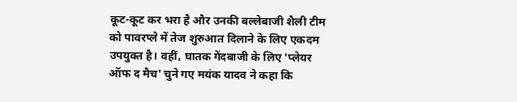कूट-कूट कर भरा है और उनकी बल्लेबाजी शैली टीम को पावरप्ले में तेज शुरुआत दिलाने के लिए एकदम उपयुक्त है। वहीं, घातक गेंदबाजी के लिए 'प्लेयर ऑफ द मैच' चुने गए मयंक यादव ने कहा कि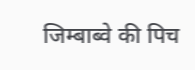जिम्बाब्वे की पिच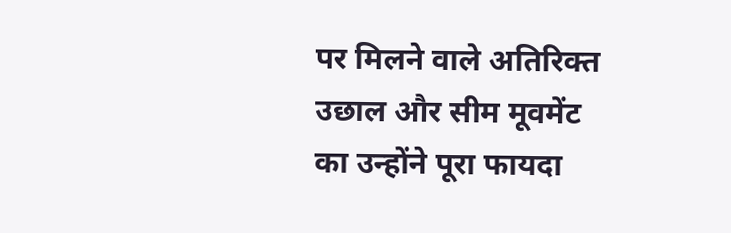पर मिलने वाले अतिरिक्त उछाल और सीम मूवमेंट का उन्होंने पूरा फायदा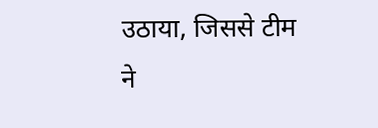उठाया, जिससे टीम ने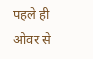पहले ही ओवर से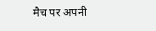मैच पर अपनी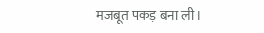मजबूत पकड़ बना ली।